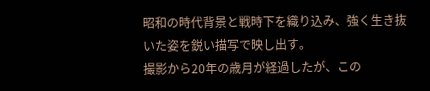昭和の時代背景と戦時下を織り込み、強く生き抜いた姿を鋭い描写で映し出す。
撮影から20年の歳月が経過したが、この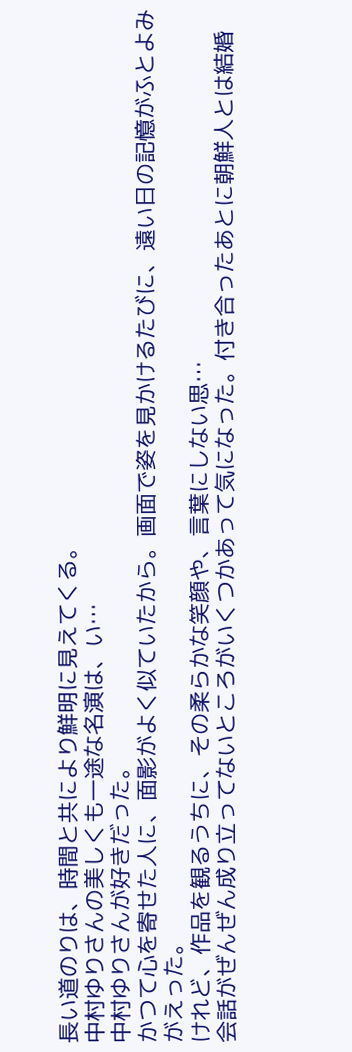長い道のりは、時間と共により鮮明に見えてくる。
中村ゆりさんの美しくも一途な名演は、い…
中村ゆりさんが好きだった。
かつて心を寄せた人に、面影がよく似ていたから。画面で姿を見かけるたびに、遠い日の記憶がふとよみがえった。
けれど、作品を観るうちに、その柔らかな笑顔や、言葉にしない思…
会話がぜんぜん成り立ってないところがいくつかあって気になった。付き合ったあとに朝鮮人とは結婚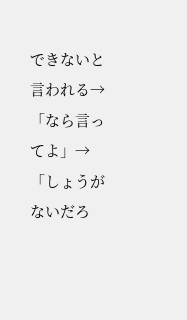できないと言われる→「なら言ってよ」→「しょうがないだろ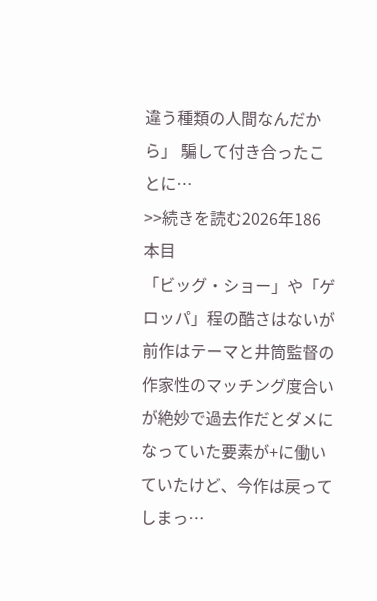違う種類の人間なんだから」 騙して付き合ったことに…
>>続きを読む2026年186本目
「ビッグ・ショー」や「ゲロッパ」程の酷さはないが
前作はテーマと井筒監督の作家性のマッチング度合いが絶妙で過去作だとダメになっていた要素が+に働いていたけど、今作は戻ってしまっ…